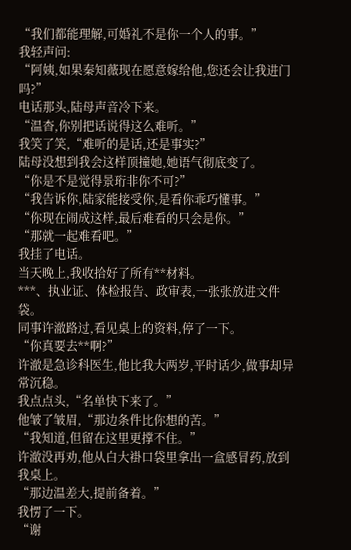“我们都能理解,可婚礼不是你一个人的事。”
我轻声问:
“阿姨,如果秦知薇现在愿意嫁给他,您还会让我进门吗?”
电话那头,陆母声音冷下来。
“温杳,你别把话说得这么难听。”
我笑了笑,“难听的是话,还是事实?”
陆母没想到我会这样顶撞她,她语气彻底变了。
“你是不是觉得景珩非你不可?”
“我告诉你,陆家能接受你,是看你乖巧懂事。”
“你现在闹成这样,最后难看的只会是你。”
“那就一起难看吧。”
我挂了电话。
当天晚上,我收拾好了所有**材料。
***、执业证、体检报告、政审表,一张张放进文件袋。
同事许澈路过,看见桌上的资料,停了一下。
“你真要去**啊?”
许澈是急诊科医生,他比我大两岁,平时话少,做事却异常沉稳。
我点点头,“名单快下来了。”
他皱了皱眉,“那边条件比你想的苦。”
“我知道,但留在这里更撑不住。”
许澈没再劝,他从白大褂口袋里拿出一盒感冒药,放到我桌上。
“那边温差大,提前备着。”
我愣了一下。
“谢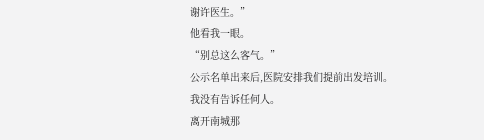谢许医生。”
他看我一眼。
“别总这么客气。”
公示名单出来后,医院安排我们提前出发培训。
我没有告诉任何人。
离开南城那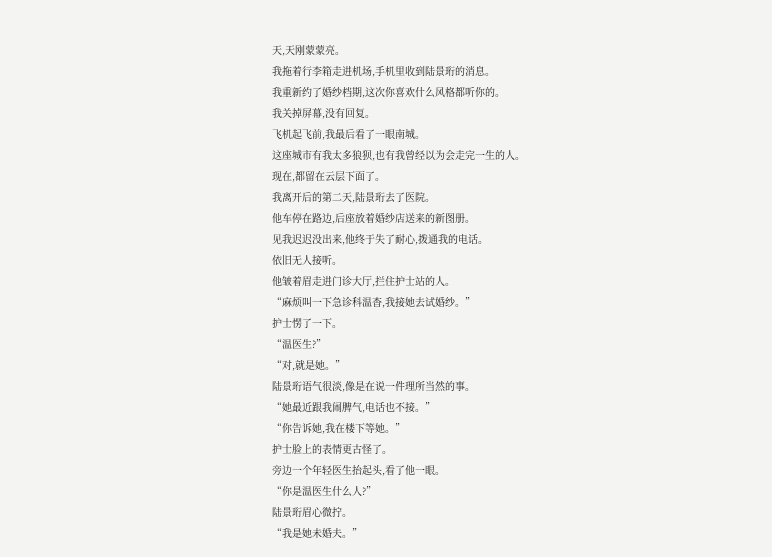天,天刚蒙蒙亮。
我拖着行李箱走进机场,手机里收到陆景珩的消息。
我重新约了婚纱档期,这次你喜欢什么风格都听你的。
我关掉屏幕,没有回复。
飞机起飞前,我最后看了一眼南城。
这座城市有我太多狼狈,也有我曾经以为会走完一生的人。
现在,都留在云层下面了。
我离开后的第二天,陆景珩去了医院。
他车停在路边,后座放着婚纱店送来的新图册。
见我迟迟没出来,他终于失了耐心,拨通我的电话。
依旧无人接听。
他皱着眉走进门诊大厅,拦住护士站的人。
“麻烦叫一下急诊科温杳,我接她去试婚纱。”
护士愣了一下。
“温医生?”
“对,就是她。”
陆景珩语气很淡,像是在说一件理所当然的事。
“她最近跟我闹脾气,电话也不接。”
“你告诉她,我在楼下等她。”
护士脸上的表情更古怪了。
旁边一个年轻医生抬起头,看了他一眼。
“你是温医生什么人?”
陆景珩眉心微拧。
“我是她未婚夫。”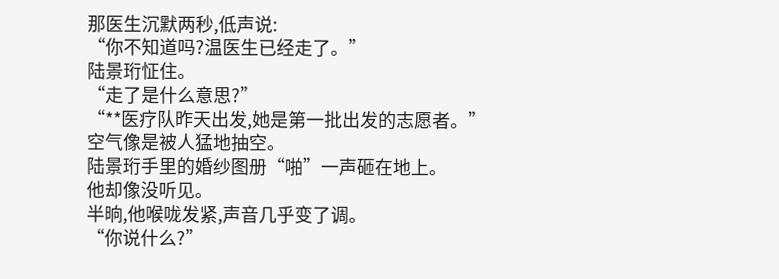那医生沉默两秒,低声说:
“你不知道吗?温医生已经走了。”
陆景珩怔住。
“走了是什么意思?”
“**医疗队昨天出发,她是第一批出发的志愿者。”
空气像是被人猛地抽空。
陆景珩手里的婚纱图册“啪”一声砸在地上。
他却像没听见。
半晌,他喉咙发紧,声音几乎变了调。
“你说什么?”